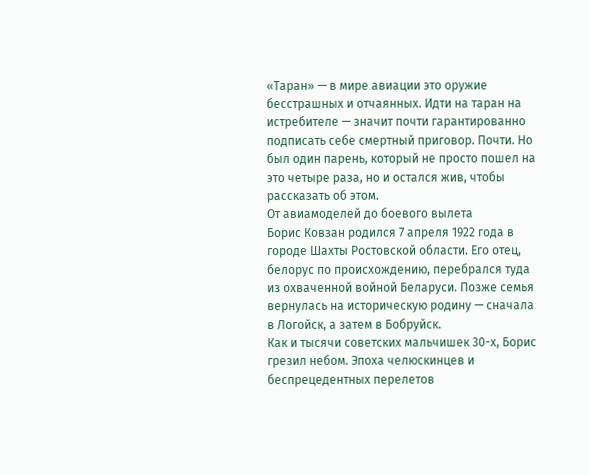«Таран» — в мире авиации это оружие бесстрашных и отчаянных. Идти на таран на истребителе — значит почти гарантированно подписать себе смертный приговор. Почти. Но был один парень, который не просто пошел на это четыре раза, но и остался жив, чтобы рассказать об этом.
От авиамоделей до боевого вылета
Борис Ковзан родился 7 апреля 1922 года в городе Шахты Ростовской области. Его отец, белорус по происхождению, перебрался туда из охваченной войной Беларуси. Позже семья вернулась на историческую родину — сначала в Логойск, а затем в Бобруйск.
Как и тысячи советских мальчишек 30-х, Борис грезил небом. Эпоха челюскинцев и беспрецедентных перелетов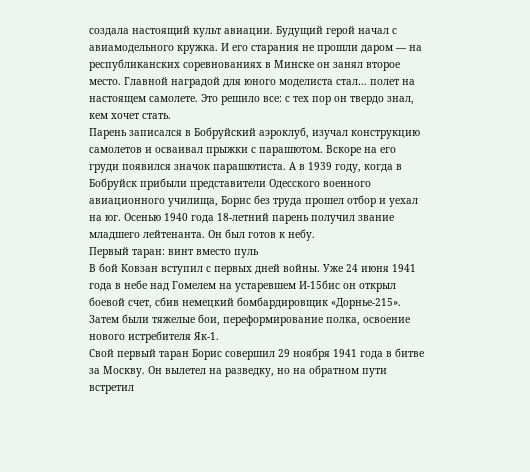создала настоящий культ авиации. Будущий герой начал с авиамодельного кружка. И его старания не прошли даром — на республиканских соревнованиях в Минске он занял второе место. Главной наградой для юного моделиста стал… полет на настоящем самолете. Это решило все: с тех пор он твердо знал, кем хочет стать.
Парень записался в Бобруйский аэроклуб, изучал конструкцию самолетов и осваивал прыжки с парашютом. Вскоре на его груди появился значок парашютиста. А в 1939 году, когда в Бобруйск прибыли представители Одесского военного авиационного училища, Борис без труда прошел отбор и уехал на юг. Осенью 1940 года 18-летний парень получил звание младшего лейтенанта. Он был готов к небу.
Первый таран: винт вместо пуль
В бой Ковзан вступил с первых дней войны. Уже 24 июня 1941 года в небе над Гомелем на устаревшем И-15бис он открыл боевой счет, сбив немецкий бомбардировщик «Дорнье-215». Затем были тяжелые бои, переформирование полка, освоение нового истребителя Як-1.
Свой первый таран Борис совершил 29 ноября 1941 года в битве за Москву. Он вылетел на разведку, но на обратном пути встретил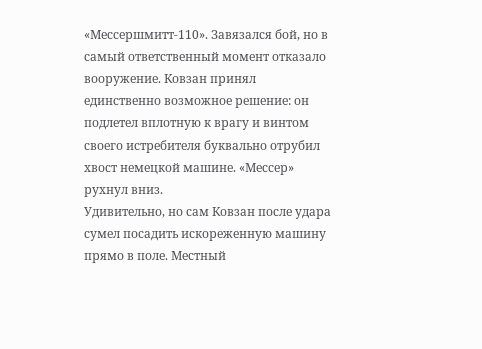«Мессершмитт-110». Завязался бой, но в самый ответственный момент отказало вооружение. Ковзан принял единственно возможное решение: он подлетел вплотную к врагу и винтом своего истребителя буквально отрубил хвост немецкой машине. «Мессер» рухнул вниз.
Удивительно, но сам Ковзан после удара сумел посадить искореженную машину прямо в поле. Местный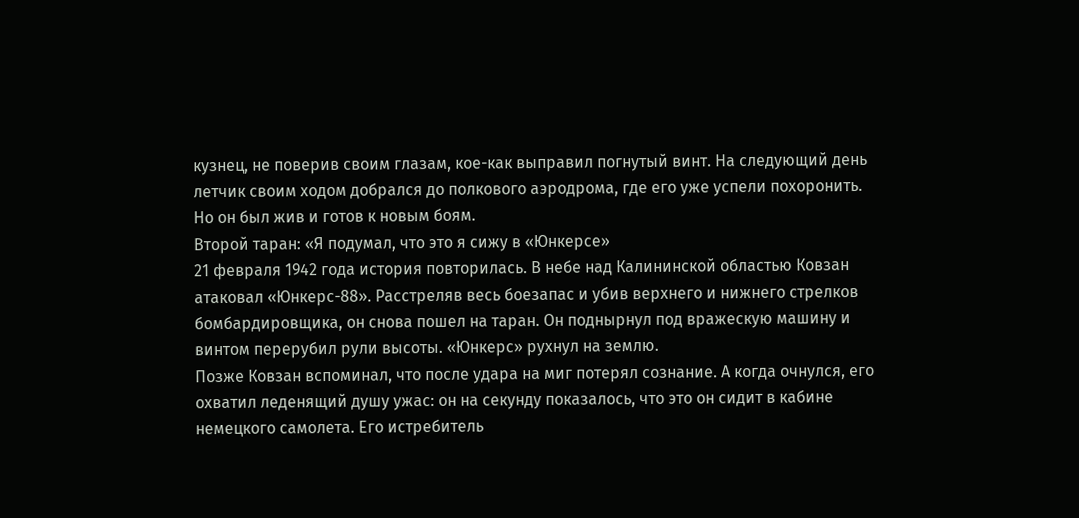кузнец, не поверив своим глазам, кое-как выправил погнутый винт. На следующий день летчик своим ходом добрался до полкового аэродрома, где его уже успели похоронить. Но он был жив и готов к новым боям.
Второй таран: «Я подумал, что это я сижу в «Юнкерсе»
21 февраля 1942 года история повторилась. В небе над Калининской областью Ковзан атаковал «Юнкерс-88». Расстреляв весь боезапас и убив верхнего и нижнего стрелков бомбардировщика, он снова пошел на таран. Он поднырнул под вражескую машину и винтом перерубил рули высоты. «Юнкерс» рухнул на землю.
Позже Ковзан вспоминал, что после удара на миг потерял сознание. А когда очнулся, его охватил леденящий душу ужас: он на секунду показалось, что это он сидит в кабине немецкого самолета. Его истребитель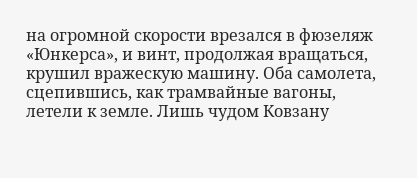на огромной скорости врезался в фюзеляж «Юнкерса», и винт, продолжая вращаться, крушил вражескую машину. Оба самолета, сцепившись, как трамвайные вагоны, летели к земле. Лишь чудом Ковзану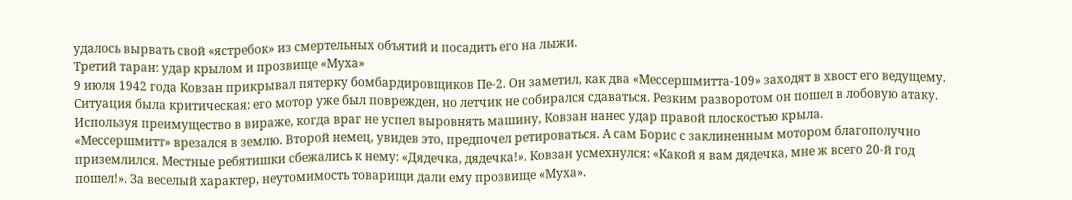удалось вырвать свой «ястребок» из смертельных объятий и посадить его на лыжи.
Третий таран: удар крылом и прозвище «Муха»
9 июля 1942 года Ковзан прикрывал пятерку бомбардировщиков Пе-2. Он заметил, как два «Мессершмитта-109» заходят в хвост его ведущему. Ситуация была критическая: его мотор уже был поврежден, но летчик не собирался сдаваться. Резким разворотом он пошел в лобовую атаку. Используя преимущество в вираже, когда враг не успел выровнять машину, Ковзан нанес удар правой плоскостью крыла.
«Мессершмитт» врезался в землю. Второй немец, увидев это, предпочел ретироваться. А сам Борис с заклиненным мотором благополучно приземлился. Местные ребятишки сбежались к нему: «Дядечка, дядечка!». Ковзан усмехнулся: «Какой я вам дядечка, мне ж всего 20-й год пошел!». За веселый характер, неутомимость товарищи дали ему прозвище «Муха».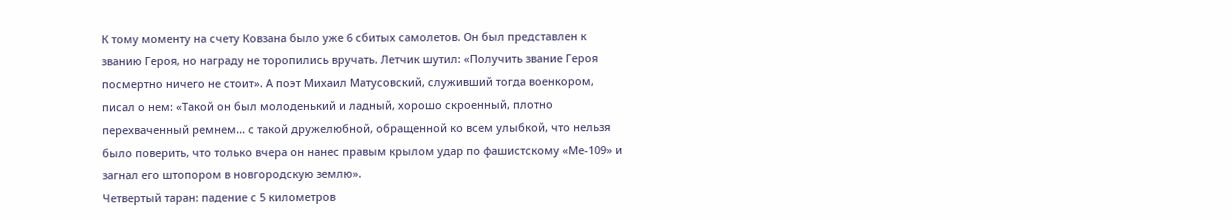К тому моменту на счету Ковзана было уже 6 сбитых самолетов. Он был представлен к званию Героя, но награду не торопились вручать. Летчик шутил: «Получить звание Героя посмертно ничего не стоит». А поэт Михаил Матусовский, служивший тогда военкором, писал о нем: «Такой он был молоденький и ладный, хорошо скроенный, плотно перехваченный ремнем... с такой дружелюбной, обращенной ко всем улыбкой, что нельзя было поверить, что только вчера он нанес правым крылом удар по фашистскому «Ме-109» и загнал его штопором в новгородскую землю».
Четвертый таран: падение с 5 километров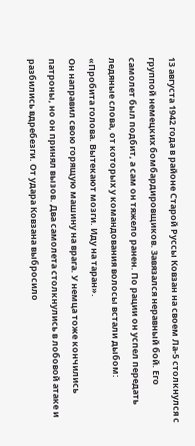13 августа 1942 года в районе Старой Руссы Ковзан на своем Ла-5 столкнулся с группой немецких бомбардировщиков. Завязался неравный бой. Его самолет был подбит, а сам он тяжело ранен. По рации он успел передать ледяные слова, от которых у командования волосы встали дыбом: «Пробита голова. Вытекают мозги. Иду на таран».
Он направил свою горящую машину на врага. У немца тоже кончились патроны, но он принял вызов. Два самолета столкнулись в лобовой атаке и разбились вдребезги. От удара Ковзана выбросило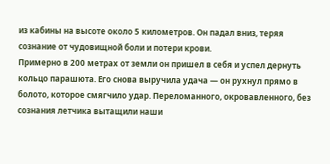из кабины на высоте около 5 километров. Он падал вниз, теряя сознание от чудовищной боли и потери крови.
Примерно в 200 метрах от земли он пришел в себя и успел дернуть кольцо парашюта. Его снова выручила удача — он рухнул прямо в болото, которое смягчило удар. Переломанного, окровавленного, без сознания летчика вытащили наши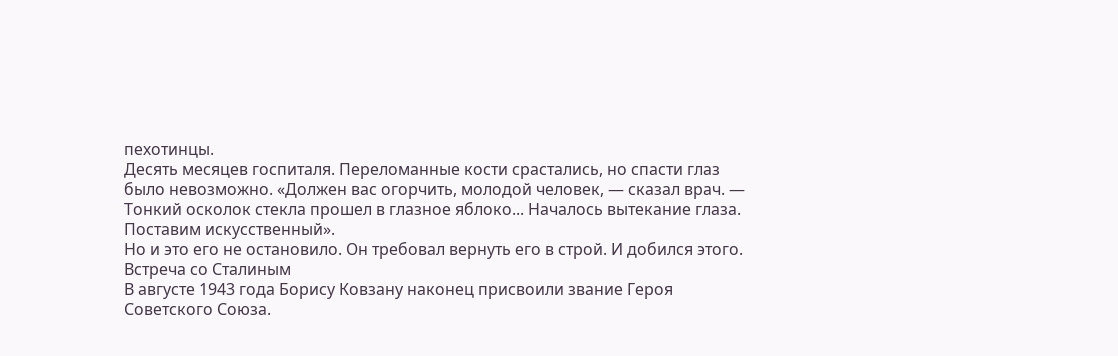пехотинцы.
Десять месяцев госпиталя. Переломанные кости срастались, но спасти глаз было невозможно. «Должен вас огорчить, молодой человек, — сказал врач. — Тонкий осколок стекла прошел в глазное яблоко... Началось вытекание глаза. Поставим искусственный».
Но и это его не остановило. Он требовал вернуть его в строй. И добился этого.
Встреча со Сталиным
В августе 1943 года Борису Ковзану наконец присвоили звание Героя Советского Союза.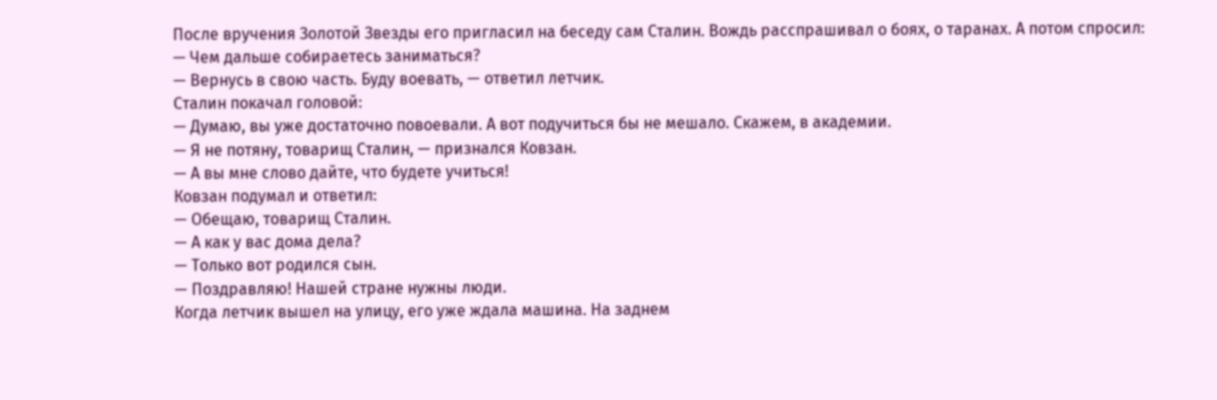После вручения Золотой Звезды его пригласил на беседу сам Сталин. Вождь расспрашивал о боях, о таранах. А потом спросил:
— Чем дальше собираетесь заниматься?
— Вернусь в свою часть. Буду воевать, — ответил летчик.
Сталин покачал головой:
— Думаю, вы уже достаточно повоевали. А вот подучиться бы не мешало. Скажем, в академии.
— Я не потяну, товарищ Сталин, — признался Ковзан.
— А вы мне слово дайте, что будете учиться!
Ковзан подумал и ответил:
— Обещаю, товарищ Сталин.
— А как у вас дома дела?
— Только вот родился сын.
— Поздравляю! Нашей стране нужны люди.
Когда летчик вышел на улицу, его уже ждала машина. На заднем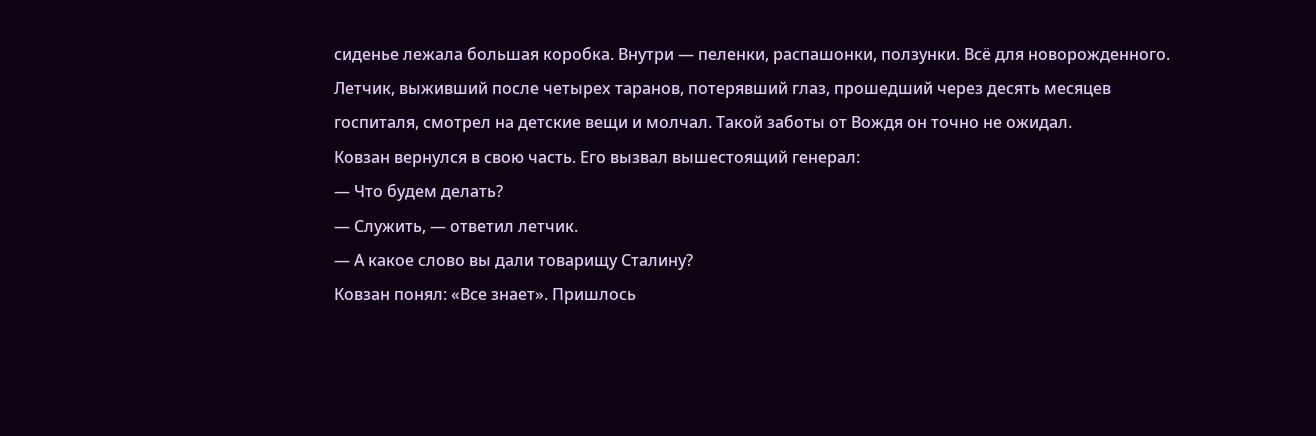сиденье лежала большая коробка. Внутри — пеленки, распашонки, ползунки. Всё для новорожденного.
Летчик, выживший после четырех таранов, потерявший глаз, прошедший через десять месяцев госпиталя, смотрел на детские вещи и молчал. Такой заботы от Вождя он точно не ожидал.
Ковзан вернулся в свою часть. Его вызвал вышестоящий генерал:
— Что будем делать?
— Служить, — ответил летчик.
— А какое слово вы дали товарищу Сталину?
Ковзан понял: «Все знает». Пришлось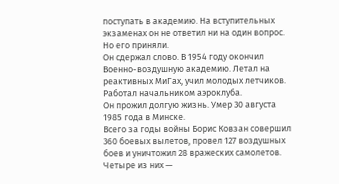поступать в академию. На вступительных экзаменах он не ответил ни на один вопрос. Но его приняли.
Он сдержал слово. В 1954 году окончил Военно-воздушную академию. Летал на реактивных МиГах, учил молодых летчиков. Работал начальником аэроклуба.
Он прожил долгую жизнь. Умер 30 августа 1985 года в Минске.
Всего за годы войны Борис Ковзан совершил 360 боевых вылетов, провел 127 воздушных боев и уничтожил 28 вражеских самолетов. Четыре из них —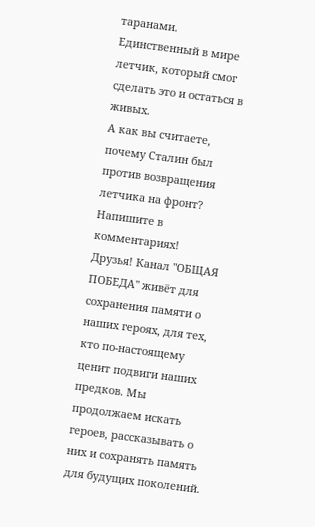таранами. Единственный в мире летчик, который смог сделать это и остаться в живых.
А как вы считаете, почему Сталин был против возвращения летчика на фронт? Напишите в комментариях!
Друзья! Канал "ОБЩАЯ ПОБЕДА" живёт для сохранения памяти о наших героях, для тех, кто по-настоящему ценит подвиги наших предков. Мы продолжаем искать героев, рассказывать о них и сохранять память для будущих поколений.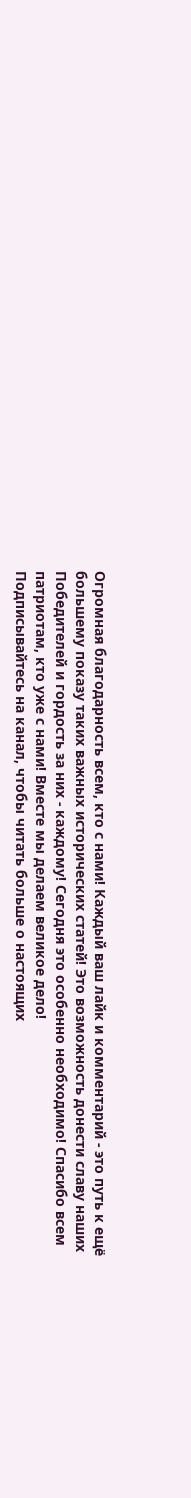Огромная благодарность всем, кто с нами! Каждый ваш лайк и комментарий - это путь к ещё большему показу таких важных исторических статей! Это возможность донести славу наших Победителей и гордость за них - каждому! Сегодня это особенно необходимо! Спасибо всем патриотам, кто уже с нами! Вместе мы делаем великое дело!
Подписывайтесь на канал, чтобы читать больше о настоящих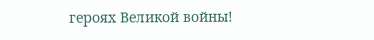героях Великой войны!